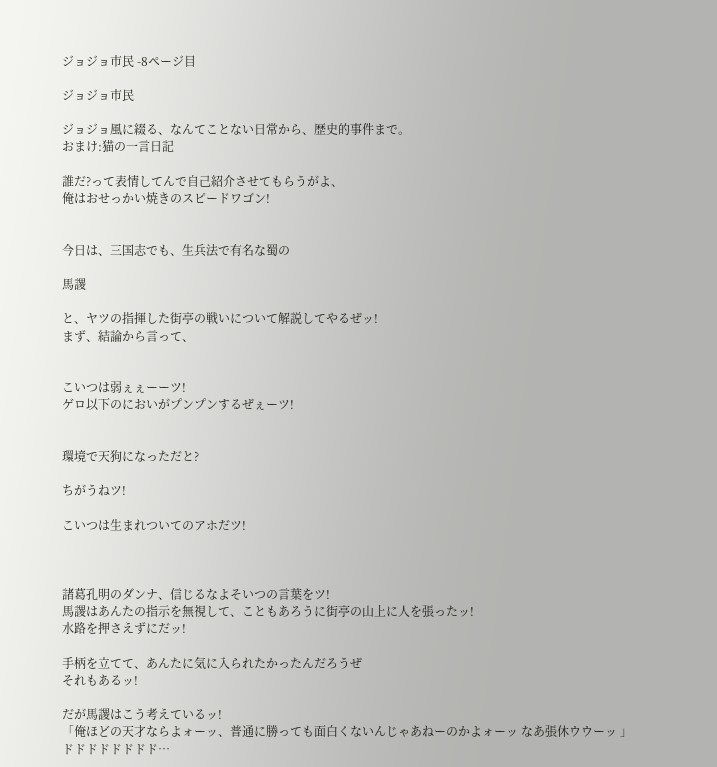ジョジョ市民 -8ページ目

ジョジョ市民

ジョジョ風に綴る、なんてことない日常から、歴史的事件まで。
おまけ:猫の一言日記

誰だ?って表情してんで自己紹介させてもらうがよ、
俺はおせっかい焼きのスピードワゴン!


今日は、三国志でも、生兵法で有名な蜀の

馬謖

と、ヤツの指揮した街亭の戦いについて解説してやるぜッ!
まず、結論から言って、


こいつは弱ぇぇーーツ!
ゲロ以下のにおいがプンプンするぜぇーツ!


環境で天狗になっただと?

ちがうねツ!

こいつは生まれついてのアホだツ!



諸葛孔明のダンナ、信じるなよそいつの言葉をツ!
馬謖はあんたの指示を無視して、こともあろうに街亭の山上に人を張ったッ!
水路を押さえずにだッ!

手柄を立てて、あんたに気に入られたかったんだろうぜ
それもあるッ!

だが馬謖はこう考えているッ!
「俺ほどの天才ならよォーッ、普通に勝っても面白くないんじゃあねーのかよォーッ なあ張休ウウーッ 」
ドドドドドドドド…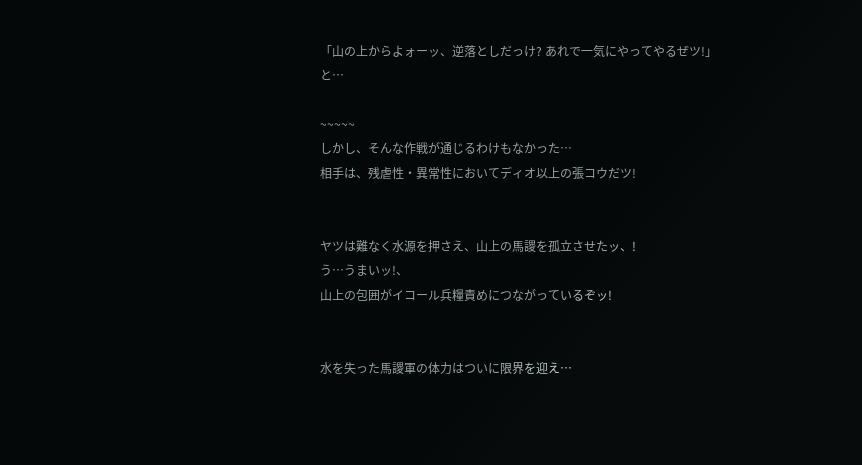「山の上からよォーッ、逆落としだっけ? あれで一気にやってやるぜツ!」
と…

~~~~~
しかし、そんな作戦が通じるわけもなかった…
相手は、残虐性・異常性においてディオ以上の張コウだツ!


ヤツは難なく水源を押さえ、山上の馬謖を孤立させたッ、!
う…うまいッ!、
山上の包囲がイコール兵糧責めにつながっているぞッ!


水を失った馬謖軍の体力はついに限界を迎え…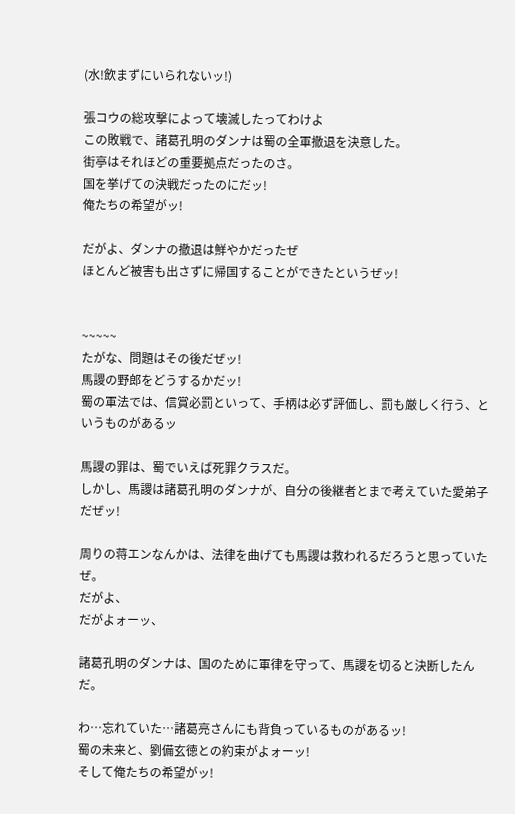(水!飲まずにいられないッ!)

張コウの総攻撃によって壊滅したってわけよ
この敗戦で、諸葛孔明のダンナは蜀の全軍撤退を決意した。
街亭はそれほどの重要拠点だったのさ。
国を挙げての決戦だったのにだッ!
俺たちの希望がッ!

だがよ、ダンナの撤退は鮮やかだったぜ
ほとんど被害も出さずに帰国することができたというぜッ!


~~~~~
たがな、問題はその後だぜッ!
馬謖の野郎をどうするかだッ!
蜀の軍法では、信賞必罰といって、手柄は必ず評価し、罰も厳しく行う、というものがあるッ

馬謖の罪は、蜀でいえば死罪クラスだ。
しかし、馬謖は諸葛孔明のダンナが、自分の後継者とまで考えていた愛弟子だぜッ!

周りの蒋エンなんかは、法律を曲げても馬謖は救われるだろうと思っていたぜ。
だがよ、
だがよォーッ、

諸葛孔明のダンナは、国のために軍律を守って、馬謖を切ると決断したんだ。

わ…忘れていた…諸葛亮さんにも背負っているものがあるッ!
蜀の未来と、劉備玄徳との約束がよォーッ!
そして俺たちの希望がッ!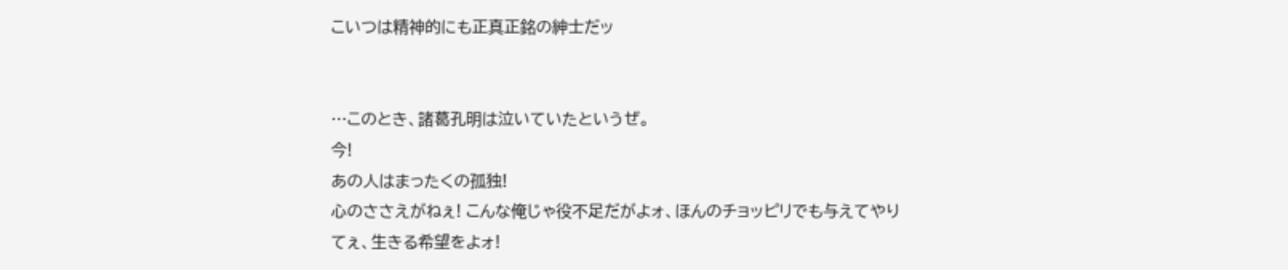こいつは精神的にも正真正銘の紳士だッ


…このとき、諸葛孔明は泣いていたというぜ。
今!
あの人はまったくの孤独!
心のささえがねぇ! こんな俺じゃ役不足だがよォ、ほんのチョッピリでも与えてやりてぇ、生きる希望をよォ!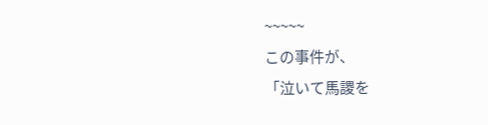~~~~~
この事件が、
「泣いて馬謖を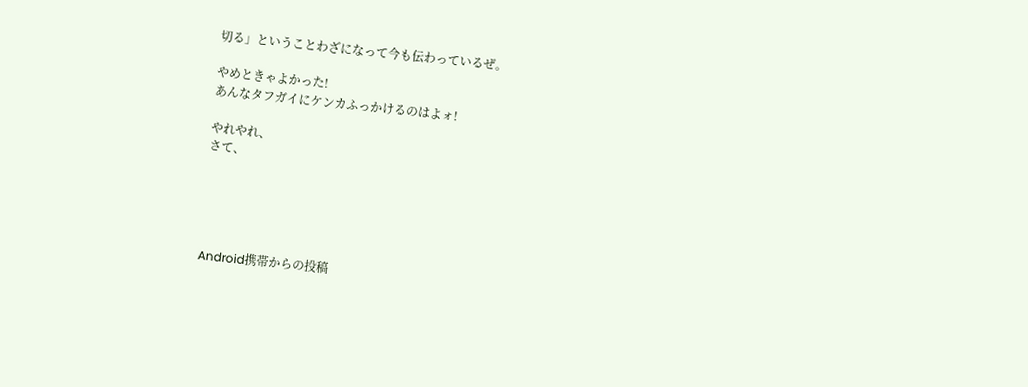切る」ということわざになって今も伝わっているぜ。

やめときゃよかった!
あんなタフガイにケンカふっかけるのはよォ!

やれやれ、
さて、





Android携帯からの投稿